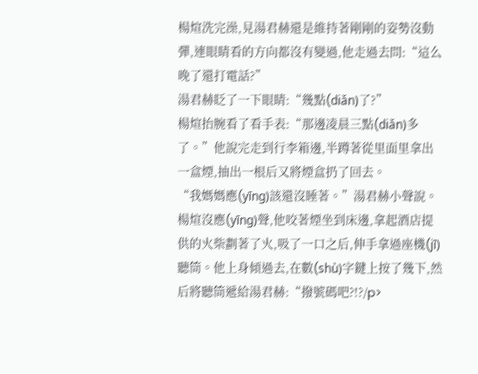楊煊洗完澡,見湯君赫還是維持著剛剛的姿勢沒動彈,連眼睛看的方向都沒有變過,他走過去問:“這么晚了還打電話?”
湯君赫眨了一下眼睛:“幾點(diǎn)了?”
楊煊抬腕看了看手表:“那邊凌晨三點(diǎn)多了。”他說完走到行李箱邊,半蹲著從里面里拿出一盒煙,抽出一根后又將煙盒扔了回去。
“我媽媽應(yīng)該還沒睡著。”湯君赫小聲說。
楊煊沒應(yīng)聲,他咬著煙坐到床邊,拿起酒店提供的火柴劃著了火,吸了一口之后,伸手拿過座機(jī)聽筒。他上身傾過去,在數(shù)字鍵上按了幾下,然后將聽筒遞給湯君赫:“撥號碼吧?!?/p>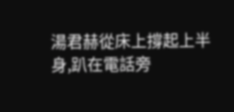湯君赫從床上撐起上半身,趴在電話旁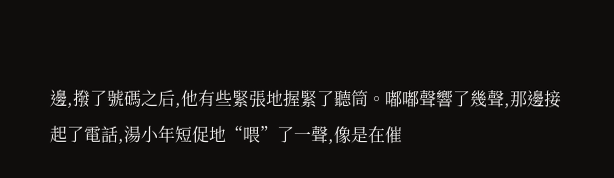邊,撥了號碼之后,他有些緊張地握緊了聽筒。嘟嘟聲響了幾聲,那邊接起了電話,湯小年短促地“喂”了一聲,像是在催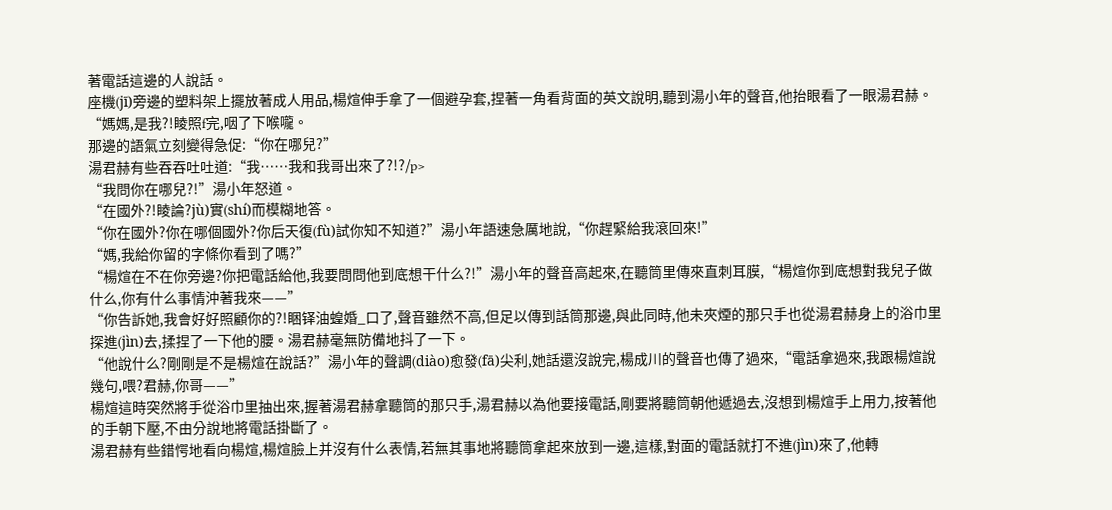著電話這邊的人說話。
座機(jī)旁邊的塑料架上擺放著成人用品,楊煊伸手拿了一個避孕套,捏著一角看背面的英文說明,聽到湯小年的聲音,他抬眼看了一眼湯君赫。
“媽媽,是我?!睖照f完,咽了下喉嚨。
那邊的語氣立刻變得急促:“你在哪兒?”
湯君赫有些吞吞吐吐道:“我……我和我哥出來了?!?/p>
“我問你在哪兒?!”湯小年怒道。
“在國外?!睖論?jù)實(shí)而模糊地答。
“你在國外?你在哪個國外?你后天復(fù)試你知不知道?”湯小年語速急厲地說,“你趕緊給我滾回來!”
“媽,我給你留的字條你看到了嗎?”
“楊煊在不在你旁邊?你把電話給他,我要問問他到底想干什么?!”湯小年的聲音高起來,在聽筒里傳來直刺耳膜,“楊煊你到底想對我兒子做什么,你有什么事情沖著我來——”
“你告訴她,我會好好照顧你的?!睏铎油蝗婚_口了,聲音雖然不高,但足以傳到話筒那邊,與此同時,他未夾煙的那只手也從湯君赫身上的浴巾里探進(jìn)去,揉捏了一下他的腰。湯君赫毫無防備地抖了一下。
“他說什么?剛剛是不是楊煊在說話?”湯小年的聲調(diào)愈發(fā)尖利,她話還沒說完,楊成川的聲音也傳了過來,“電話拿過來,我跟楊煊說幾句,喂?君赫,你哥——”
楊煊這時突然將手從浴巾里抽出來,握著湯君赫拿聽筒的那只手,湯君赫以為他要接電話,剛要將聽筒朝他遞過去,沒想到楊煊手上用力,按著他的手朝下壓,不由分說地將電話掛斷了。
湯君赫有些錯愕地看向楊煊,楊煊臉上并沒有什么表情,若無其事地將聽筒拿起來放到一邊,這樣,對面的電話就打不進(jìn)來了,他轉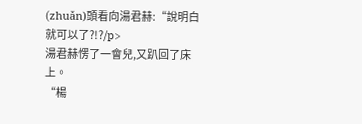(zhuǎn)頭看向湯君赫:“說明白就可以了?!?/p>
湯君赫愣了一會兒,又趴回了床上。
“楊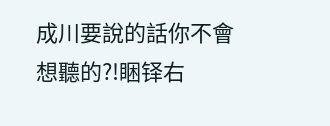成川要說的話你不會想聽的?!睏铎右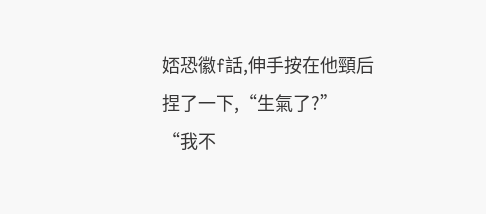娝恐徽f話,伸手按在他頸后捏了一下,“生氣了?”
“我不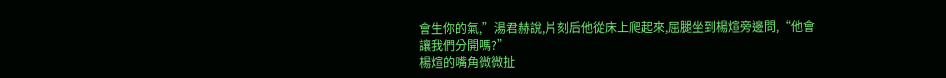會生你的氣,”湯君赫說,片刻后他從床上爬起來,屈腿坐到楊煊旁邊問,“他會讓我們分開嗎?”
楊煊的嘴角微微扯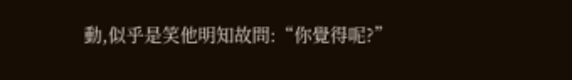動,似乎是笑他明知故問:“你覺得呢?”